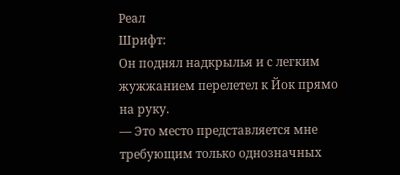Реал
Шрифт:
Он поднял надкрылья и с легким жужжанием перелетел к Йок прямо на руку.
— Это место представляется мне требующим только однозначных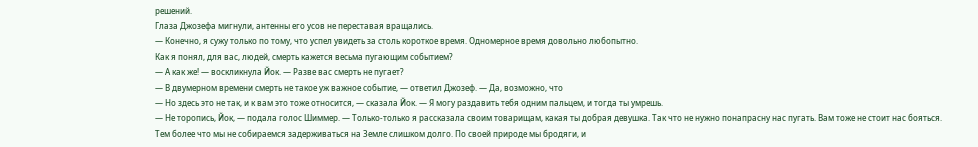решений.
Глаза Джозефа мигнули, антенны его усов не переставая вращались.
— Конечно, я сужу только по тому, что успел увидеть за столь короткое время. Одномерное время довольно любопытно.
Как я понял, для вас, людей, смерть кажется весьма пугающим событием?
— А как же! — воскликнула Йок. — Разве вас смерть не пугает?
— В двумерном времени смерть не такое уж важное событие, — ответил Джозеф. — Да, возможно, что
— Но здесь это не так, и к вам это тоже относится, — сказала Йок. — Я могу раздавить тебя одним пальцем, и тогда ты умрешь.
— Не торопись, Йок, — подала голос Шиммер. — Только-только я рассказала своим товарищам, какая ты добрая девушка. Так что не нужно понапрасну нас пугать. Вам тоже не стоит нас бояться. Тем более что мы не собираемся задерживаться на Земле слишком долго. По своей природе мы бродяги, и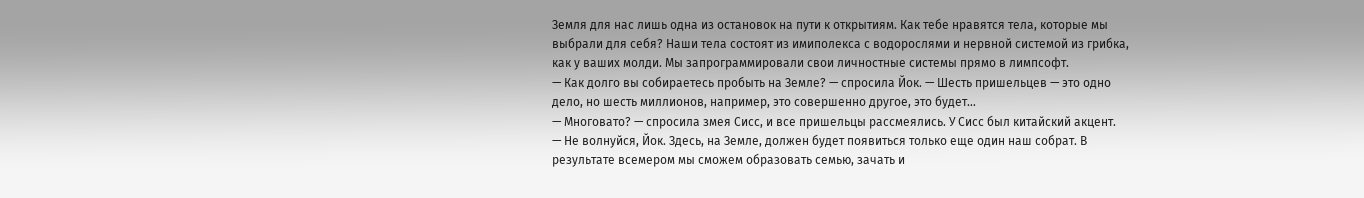Земля для нас лишь одна из остановок на пути к открытиям. Как тебе нравятся тела, которые мы выбрали для себя? Наши тела состоят из имиполекса с водорослями и нервной системой из грибка, как у ваших молди. Мы запрограммировали свои личностные системы прямо в лимпсофт.
— Как долго вы собираетесь пробыть на Земле? — спросила Йок. — Шесть пришельцев — это одно дело, но шесть миллионов, например, это совершенно другое, это будет…
— Многовато? — спросила змея Сисс, и все пришельцы рассмеялись. У Сисс был китайский акцент.
— Не волнуйся, Йок. Здесь, на Земле, должен будет появиться только еще один наш собрат. В результате всемером мы сможем образовать семью, зачать и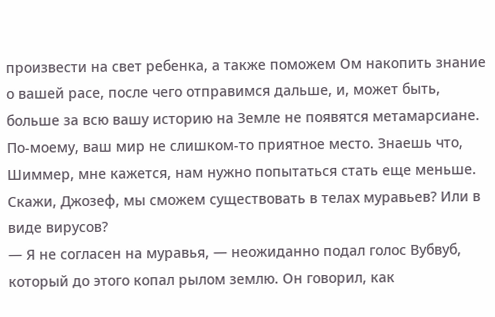произвести на свет ребенка, а также поможем Ом накопить знание о вашей расе, после чего отправимся дальше, и, может быть, больше за всю вашу историю на Земле не появятся метамарсиане. По-моему, ваш мир не слишком-то приятное место. Знаешь что, Шиммер, мне кажется, нам нужно попытаться стать еще меньше. Скажи, Джозеф, мы сможем существовать в телах муравьев? Или в виде вирусов?
— Я не согласен на муравья, — неожиданно подал голос Вубвуб, который до этого копал рылом землю. Он говорил, как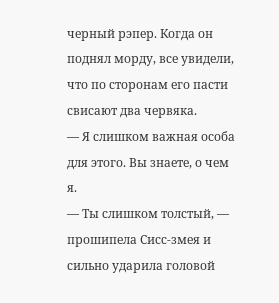черный рэпер. Когда он поднял морду, все увидели, что по сторонам его пасти свисают два червяка.
— Я слишком важная особа для этого. Вы знаете, о чем я.
— Ты слишком толстый, — прошипела Сисс-змея и сильно ударила головой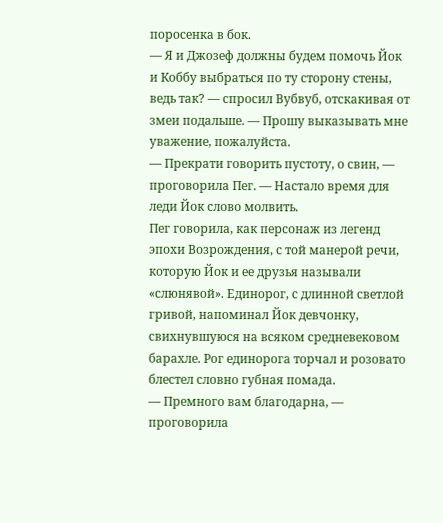поросенка в бок.
— Я и Джозеф должны будем помочь Йок и Коббу выбраться по ту сторону стены, ведь так? — спросил Вубвуб, отскакивая от змеи подальше. — Прошу выказывать мне уважение, пожалуйста.
— Прекрати говорить пустоту, о свин, — проговорила Пег. — Настало время для леди Йок слово молвить.
Пег говорила, как персонаж из легенд эпохи Возрождения, с той манерой речи, которую Йок и ее друзья называли «слюнявой». Единорог, с длинной светлой гривой, напоминал Йок девчонку, свихнувшуюся на всяком средневековом барахле. Рог единорога торчал и розовато блестел словно губная помада.
— Премного вам благодарна, — проговорила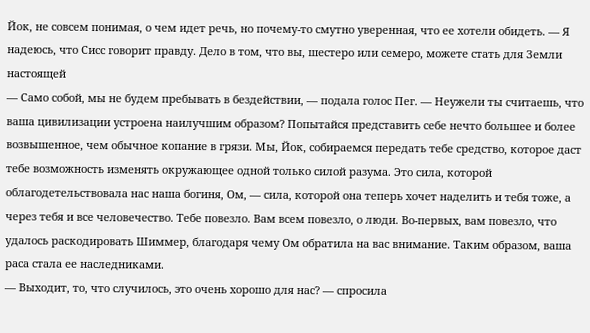Йок, не совсем понимая, о чем идет речь, но почему-то смутно уверенная, что ее хотели обидеть. — Я надеюсь, что Сисс говорит правду. Дело в том, что вы, шестеро или семеро, можете стать для Земли настоящей
— Само собой, мы не будем пребывать в бездействии, — подала голос Пег. — Неужели ты считаешь, что ваша цивилизации устроена наилучшим образом? Попытайся представить себе нечто большее и более возвышенное, чем обычное копание в грязи. Мы, Йок, собираемся передать тебе средство, которое даст тебе возможность изменять окружающее одной только силой разума. Это сила, которой облагодетельствовала нас наша богиня, Ом, — сила, которой она теперь хочет наделить и тебя тоже, а через тебя и все человечество. Тебе повезло. Вам всем повезло, о люди. Во-первых, вам повезло, что удалось раскодировать Шиммер, благодаря чему Ом обратила на вас внимание. Таким образом, ваша раса стала ее наследниками.
— Выходит, то, что случилось, это очень хорошо для нас? — спросила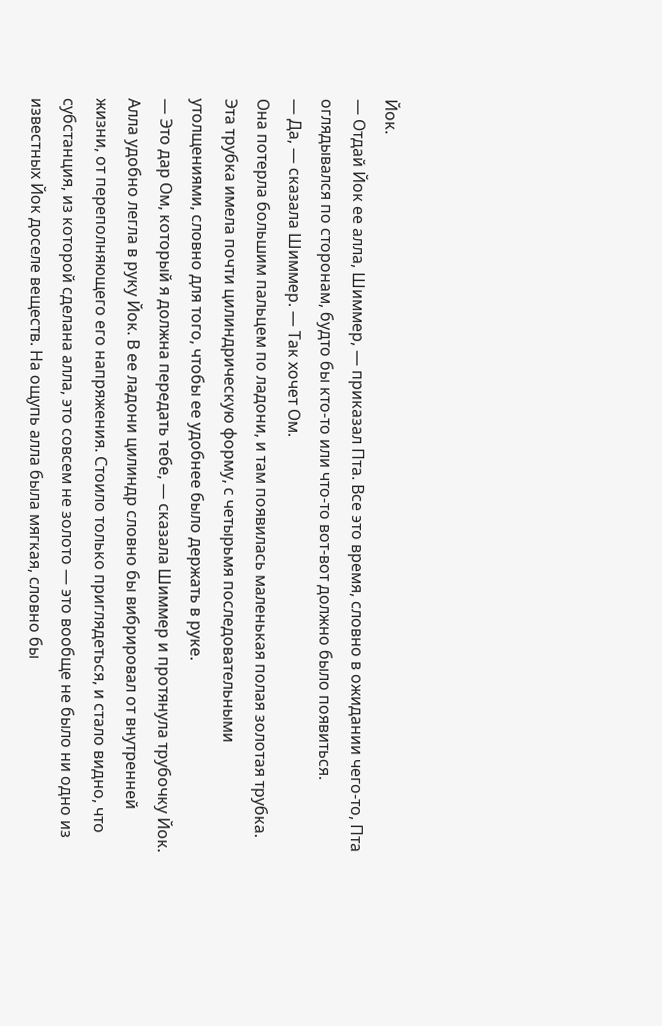Йок.
— Отдай Йок ее алла, Шиммер, — приказал Пта. Все это время, словно в ожидании чего-то, Пта оглядывался по сторонам, будто бы кто-то или что-то вот-вот должно было появиться.
— Да, — сказала Шиммер. — Так хочет Ом.
Она потерла большим пальцем по ладони, и там появилась маленькая полая золотая трубка. Эта трубка имела почти цилиндрическую форму, с четырьмя последовательными утолщениями, словно для того, чтобы ее удобнее было держать в руке.
— Это дар Ом, который я должна передать тебе, — сказала Шиммер и протянула трубочку Йок.
Алла удобно легла в руку Йок. В ее ладони цилиндр словно бы вибрировал от внутренней жизни, от переполняющего его напряжения. Стоило только приглядеться, и стало видно, что субстанция, из которой сделана алла, это совсем не золото — это вообще не было ни одно из известных Йок доселе веществ. На ощупь алла была мягкая, словно бы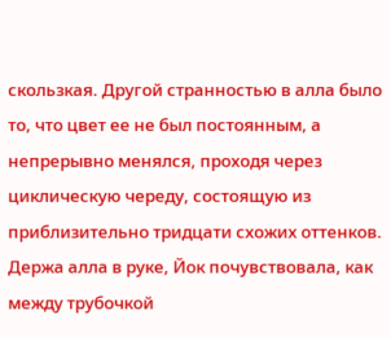скользкая. Другой странностью в алла было то, что цвет ее не был постоянным, а непрерывно менялся, проходя через циклическую череду, состоящую из приблизительно тридцати схожих оттенков.
Держа алла в руке, Йок почувствовала, как между трубочкой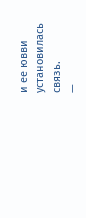и ее ювви установилась связь.
—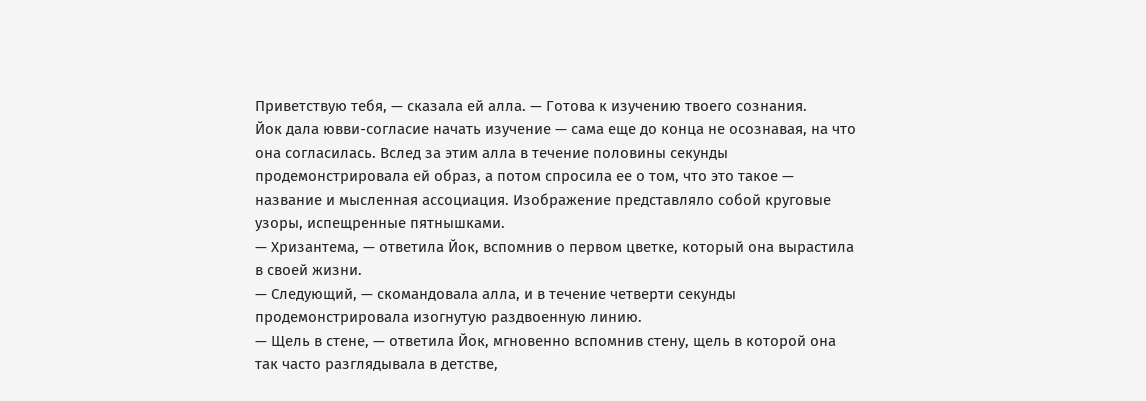Приветствую тебя, — сказала ей алла. — Готова к изучению твоего сознания.
Йок дала ювви-согласие начать изучение — сама еще до конца не осознавая, на что она согласилась. Вслед за этим алла в течение половины секунды продемонстрировала ей образ, а потом спросила ее о том, что это такое — название и мысленная ассоциация. Изображение представляло собой круговые узоры, испещренные пятнышками.
— Хризантема, — ответила Йок, вспомнив о первом цветке, который она вырастила в своей жизни.
— Следующий, — скомандовала алла, и в течение четверти секунды продемонстрировала изогнутую раздвоенную линию.
— Щель в стене, — ответила Йок, мгновенно вспомнив стену, щель в которой она так часто разглядывала в детстве,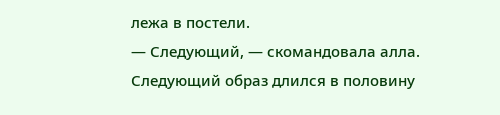лежа в постели.
— Следующий, — скомандовала алла.
Следующий образ длился в половину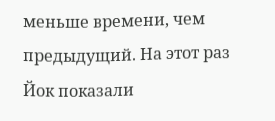меньше времени, чем предыдущий. На этот раз Йок показали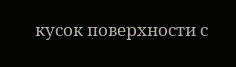кусок поверхности с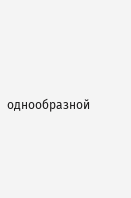однообразной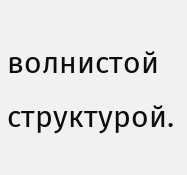волнистой структурой.